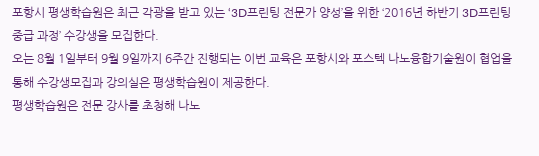포항시 평생학습원은 최근 각광을 받고 있는 ‘3D프린팅 전문가 양성’을 위한 ‘2016년 하반기 3D프린팅 중급 과정’ 수강생을 모집한다.
오는 8월 1일부터 9월 9일까지 6주간 진행되는 이번 교육은 포항시와 포스텍 나노융합기술원이 협업을 통해 수강생모집과 강의실은 평생학습원이 제공한다.
평생학습원은 전문 강사를 초청해 나노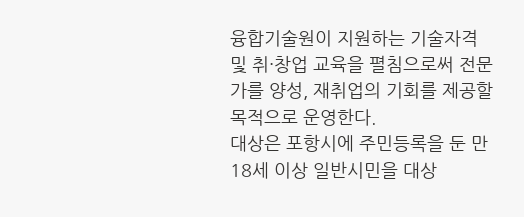융합기술원이 지원하는 기술자격 및 취·창업 교육을 펼침으로써 전문가를 양성, 재취업의 기회를 제공할 목적으로 운영한다.
대상은 포항시에 주민등록을 둔 만 18세 이상 일반시민을 대상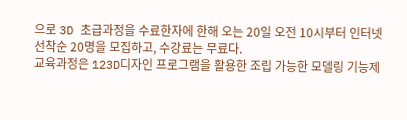으로 3D 초급과정을 수료한자에 한해 오는 20일 오전 10시부터 인터넷 선착순 20명을 모집하고, 수강료는 무료다.
교육과정은 123D디자인 프로그램을 활용한 조립 가능한 모델링 기능제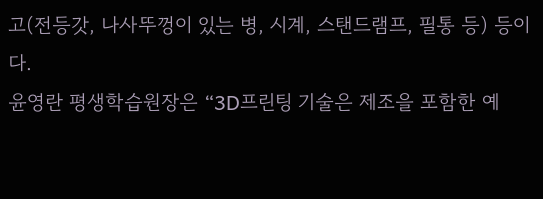고(전등갓, 나사뚜껑이 있는 병, 시계, 스탠드램프, 필통 등) 등이다.
윤영란 평생학습원장은 “3D프린팅 기술은 제조을 포함한 예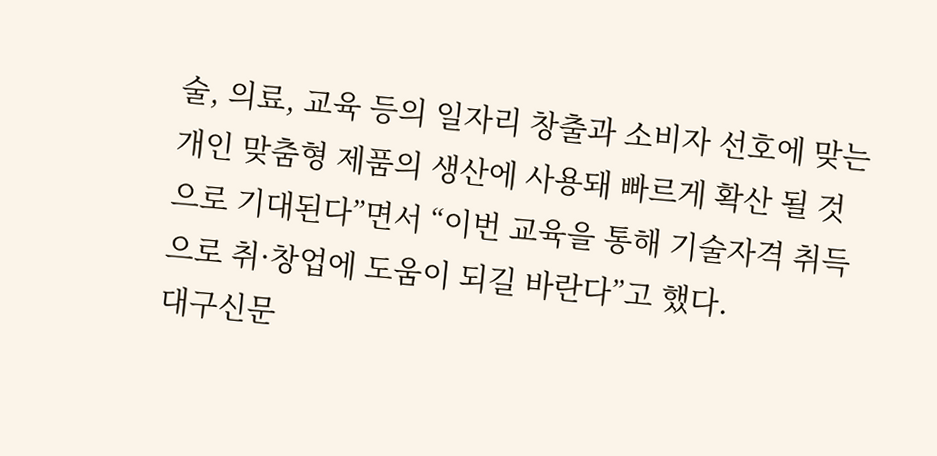술, 의료, 교육 등의 일자리 창출과 소비자 선호에 맞는 개인 맞춤형 제품의 생산에 사용돼 빠르게 확산 될 것으로 기대된다”면서 “이번 교육을 통해 기술자격 취득으로 취·창업에 도움이 되길 바란다”고 했다.
대구신문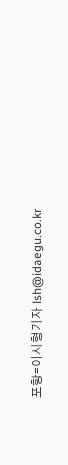포항=이시형기자 lsh@idaegu.co.kr